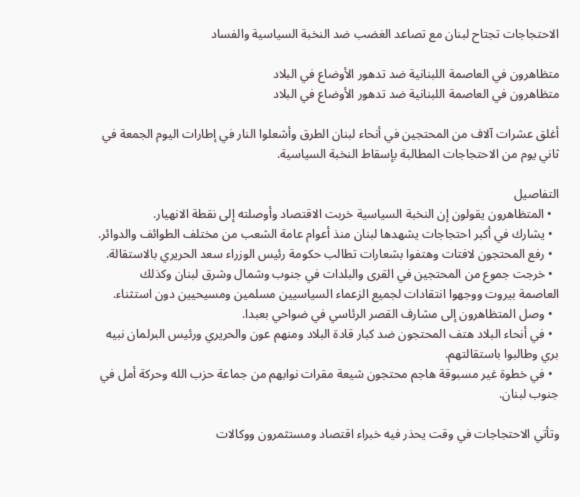الاحتجاجات تجتاح لبنان مع تصاعد الغضب ضد النخبة السياسية والفساد

متظاهرون في العاصمة اللبنانية ضد تدهور الأوضاع في البلاد
متظاهرون في العاصمة اللبنانية ضد تدهور الأوضاع في البلاد

أغلق عشرات آلاف من المحتجين في أنحاء لبنان الطرق وأشعلوا النار في إطارات اليوم الجمعة في ثاني يوم من الاحتجاجات المطالبة بإسقاط النخبة السياسية.

التفاصيل
  • المتظاهرون يقولون إن النخبة السياسية خربت الاقتصاد وأوصلته إلى نقطة الانهيار.
  • يشارك في أكبر احتجاجات يشهدها لبنان منذ أعوام عامة الشعب من مختلف الطوائف والدوائر.
  • رفع المحتجون لافتات وهتفوا بشعارات تطالب حكومة رئيس الوزراء سعد الحريري بالاستقالة.
  • خرجت جموع من المحتجين في القرى والبلدات في جنوب وشمال وشرق لبنان وكذلك العاصمة بيروت ووجهوا انتقادات لجميع الزعماء السياسيين مسلمين ومسيحيين دون استثناء.
  • وصل المتظاهرون إلى مشارف القصر الرئاسي في ضواحي بعبدا.
  • في أنحاء البلاد هتف المحتجون ضد كبار قادة البلاد ومنهم عون والحريري ورئيس البرلمان نبيه بري وطالبوا باستقالتهم.
  • في خطوة غير مسبوقة هاجم محتجون شيعة مقرات نوابهم من جماعة حزب الله وحركة أمل في جنوب لبنان.

وتأتي الاحتجاجات في وقت يحذر فيه خبراء اقتصاد ومستثمرون ووكالات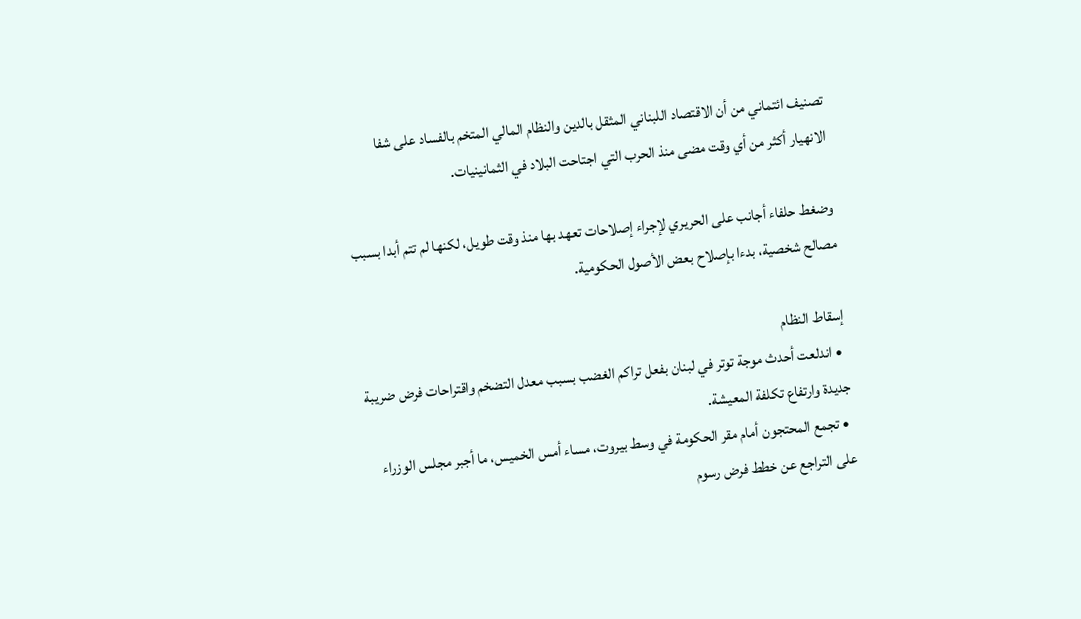تصنيف ائتماني من أن الاقتصاد اللبناني المثقل بالدين والنظام المالي المتخم بالفساد على شفا الانهيار أكثر من أي وقت مضى منذ الحرب التي اجتاحت البلاد في الثمانينيات.

وضغط حلفاء أجانب على الحريري لإجراء إصلاحات تعهد بها منذ وقت طويل، لكنها لم تتم أبدا بسبب مصالح شخصية، بدءا بإصلاح بعض الأصول الحكومية.

إسقاط النظام
  • اندلعت أحدث موجة توتر في لبنان بفعل تراكم الغضب بسبب معدل التضخم واقتراحات فرض ضريبة جديدة وارتفاع تكلفة المعيشة.
  • تجمع المحتجون أمام مقر الحكومة في وسط بيروت، مساء أمس الخميس، ما أجبر مجلس الوزراء على التراجع عن خطط فرض رسوم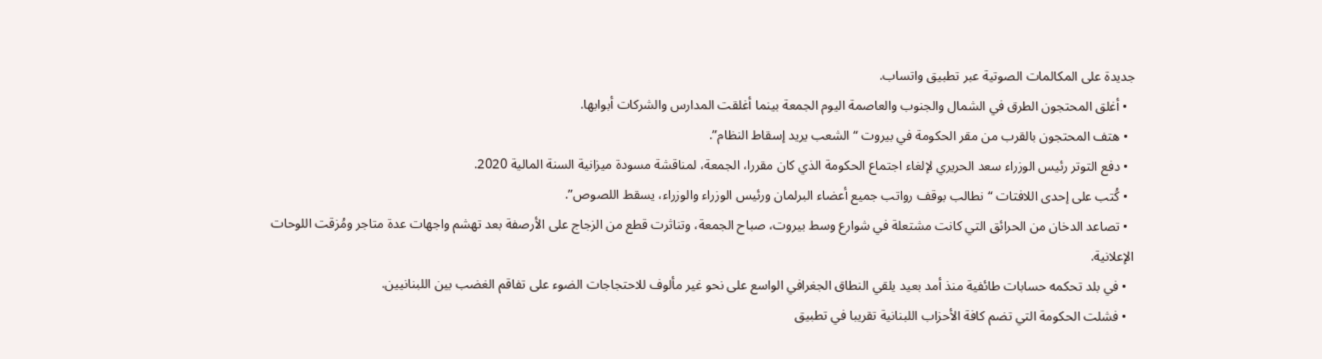جديدة على المكالمات الصوتية عبر تطبيق واتساب.
  • أغلق المحتجون الطرق في الشمال والجنوب والعاصمة اليوم الجمعة بينما أغلقت المدارس والشركات أبوابها.
  • هتف المحتجون بالقرب من مقر الحكومة في بيروت “الشعب يريد إسقاط النظام”.
  • دفع التوتر رئيس الوزراء سعد الحريري لإلغاء اجتماع الحكومة الذي كان مقررا، الجمعة، لمناقشة مسودة ميزانية السنة المالية 2020.
  • كُتب على إحدى اللافتات “نطالب بوقف رواتب جميع أعضاء البرلمان ورئيس الوزراء والوزراء، يسقط اللصوص”.
  • تصاعد الدخان من الحرائق التي كانت مشتعلة في شوارع وسط بيروت، صباح الجمعة، وتناثرت قطع من الزجاج على الأرصفة بعد تهشم واجهات عدة متاجر ومُزقت اللوحات الإعلانية.
  • في بلد تحكمه حسابات طائفية منذ أمد بعيد يلقي النطاق الجغرافي الواسع على نحو غير مألوف للاحتجاجات الضوء على تفاقم الغضب بين اللبنانيين.
  • فشلت الحكومة التي تضم كافة الأحزاب اللبنانية تقريبا في تطبيق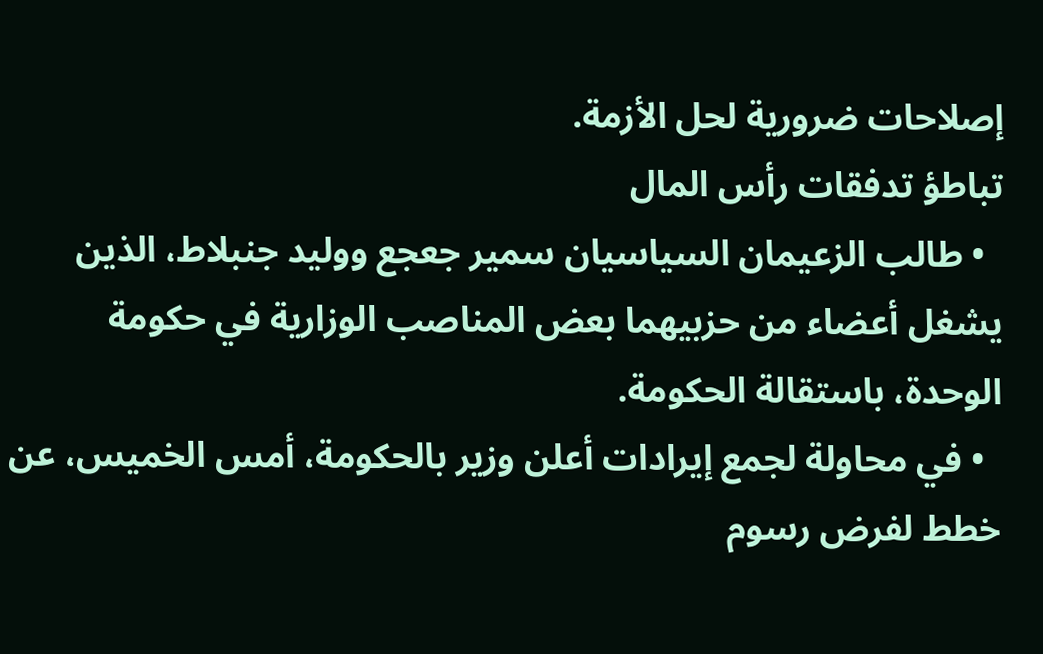إصلاحات ضرورية لحل الأزمة.
تباطؤ تدفقات رأس المال
  • طالب الزعيمان السياسيان سمير جعجع ووليد جنبلاط، الذين يشغل أعضاء من حزبيهما بعض المناصب الوزارية في حكومة الوحدة، باستقالة الحكومة.
  • في محاولة لجمع إيرادات أعلن وزير بالحكومة، أمس الخميس، عن خطط لفرض رسوم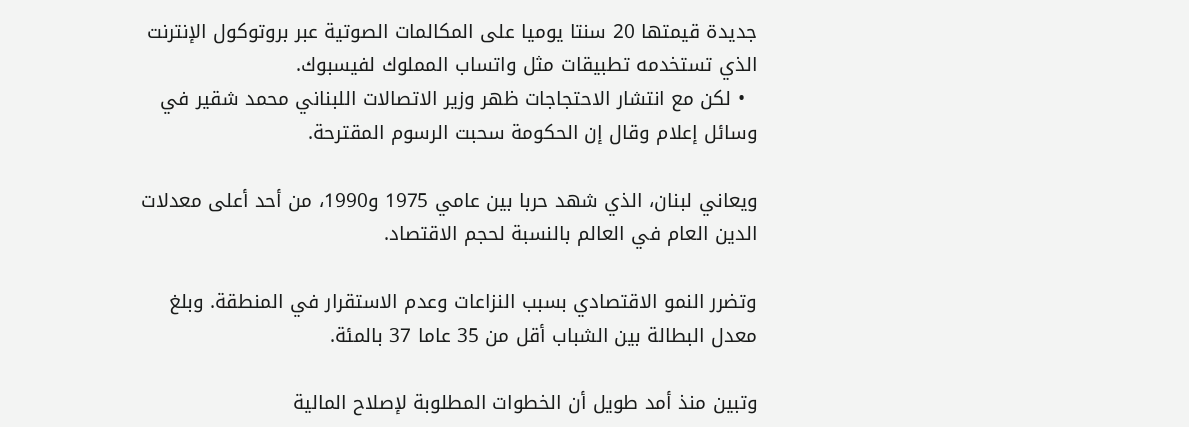جديدة قيمتها 20 سنتا يوميا على المكالمات الصوتية عبر بروتوكول الإنترنت الذي تستخدمه تطبيقات مثل واتساب المملوك لفيسبوك.
  • لكن مع انتشار الاحتجاجات ظهر وزير الاتصالات اللبناني محمد شقير في وسائل إعلام وقال إن الحكومة سحبت الرسوم المقترحة.

ويعاني لبنان، الذي شهد حربا بين عامي 1975 و1990، من أحد أعلى معدلات الدين العام في العالم بالنسبة لحجم الاقتصاد.

وتضرر النمو الاقتصادي بسبب النزاعات وعدم الاستقرار في المنطقة. وبلغ معدل البطالة بين الشباب أقل من 35 عاما 37 بالمئة.

وتبين منذ أمد طويل أن الخطوات المطلوبة لإصلاح المالية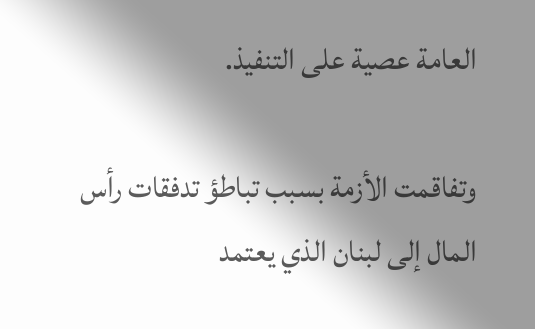العامة عصية على التنفيذ.

وتفاقمت الأزمة بسبب تباطؤ تدفقات رأس المال إلى لبنان الذي يعتمد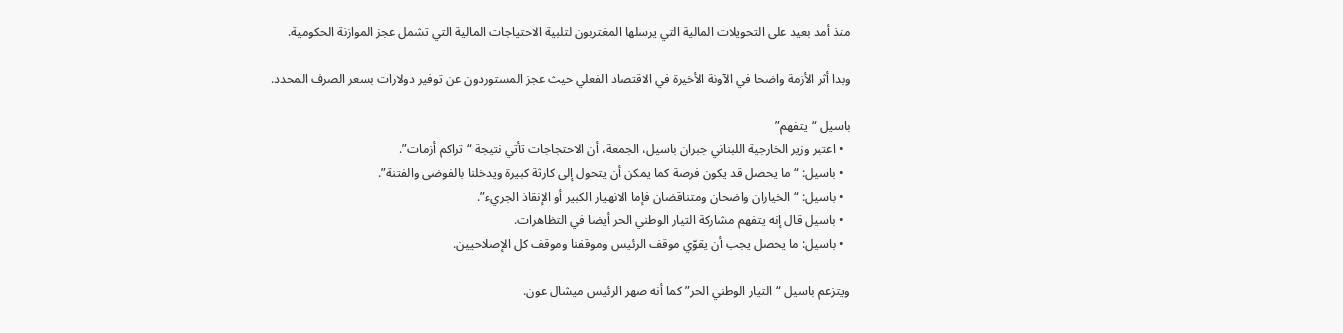منذ أمد بعيد على التحويلات المالية التي يرسلها المغتربون لتلبية الاحتياجات المالية التي تشمل عجز الموازنة الحكومية.

وبدا أثر الأزمة واضحا في الآونة الأخيرة في الاقتصاد الفعلي حيث عجز المستوردون عن توفير دولارات بسعر الصرف المحدد.

باسيل “يتفهم”
  • اعتبر وزير الخارجية اللبناني جبران باسيل، الجمعة، أن الاحتجاجات تأتي نتيجة “تراكم أزمات”.
  • باسيل: “ما يحصل قد يكون فرصة كما يمكن أن يتحول إلى كارثة كبيرة ويدخلنا بالفوضى والفتنة”.
  • باسيل: “الخياران واضحان ومتناقضان فإما الانهيار الكبير أو الإنقاذ الجريء”.
  • باسيل قال إنه يتفهم مشاركة التيار الوطني الحر أيضا في التظاهرات.
  • باسيل: ما يحصل يجب أن يقوّي موقف الرئيس وموقفنا وموقف كل الإصلاحيين.

ويتزعم باسيل “التيار الوطني الحر” كما أنه صهر الرئيس ميشال عون.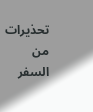تحذيرات من السفر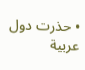• حذرت دول عربية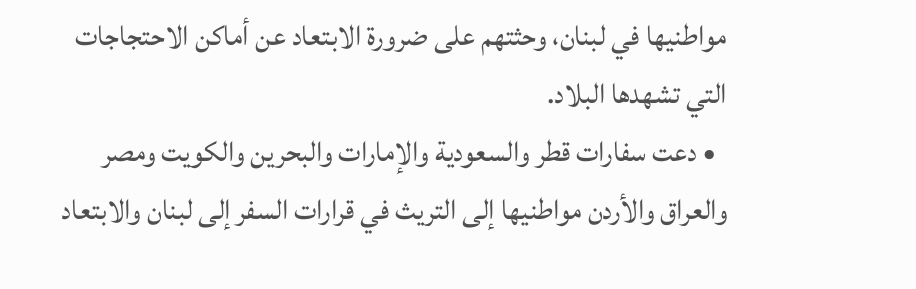مواطنيها في لبنان، وحثتهم على ضرورة الابتعاد عن أماكن الاحتجاجات التي تشهدها البلاد.
  • دعت سفارات قطر والسعودية والإمارات والبحرين والكويت ومصر والعراق والأردن مواطنيها إلى التريث في قرارات السفر إلى لبنان والابتعاد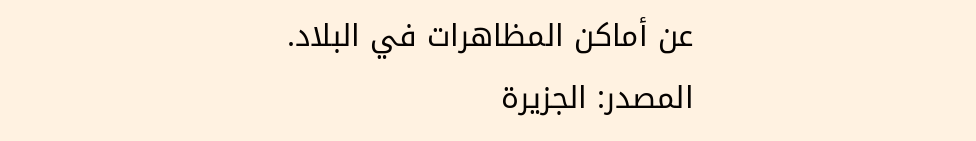عن أماكن المظاهرات في البلاد.
المصدر: الجزيرة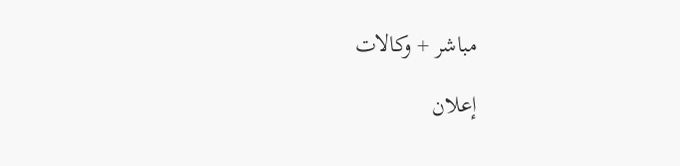مباشر + وكالات

إعلان